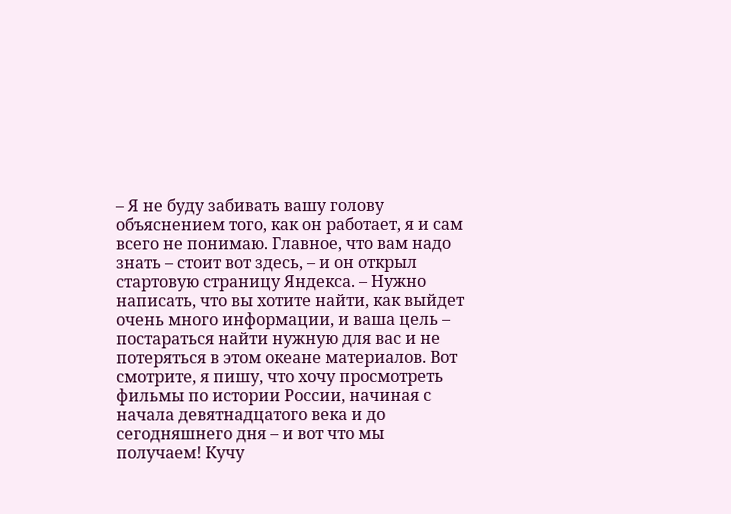– Я не буду забивать вашу голову объяснением того, как он работает, я и сам всего не понимаю. Главное, что вам надо знать – стоит вот здесь, – и он открыл стартовую страницу Яндекса. – Нужно написать, что вы хотите найти, как выйдет очень много информации, и ваша цель – постараться найти нужную для вас и не потеряться в этом океане материалов. Вот смотрите, я пишу, что хочу просмотреть фильмы по истории России, начиная с начала девятнадцатого века и до сегодняшнего дня – и вот что мы получаем! Кучу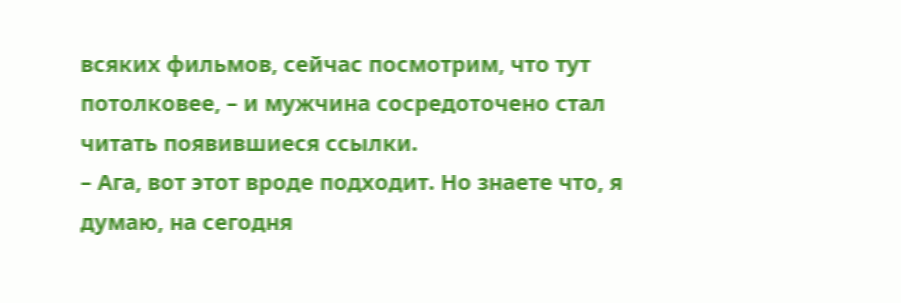всяких фильмов, сейчас посмотрим, что тут потолковее, – и мужчина сосредоточено стал читать появившиеся ссылки.
– Ага, вот этот вроде подходит. Но знаете что, я думаю, на сегодня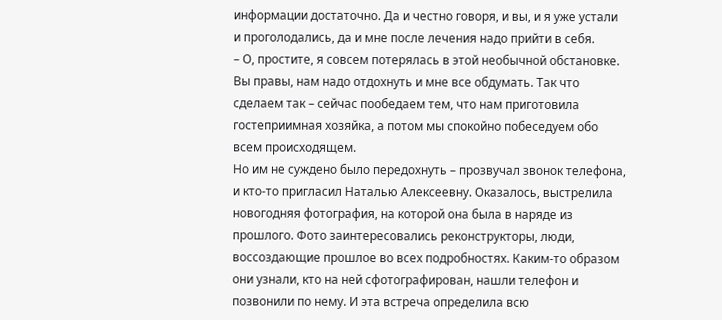информации достаточно. Да и честно говоря, и вы, и я уже устали и проголодались, да и мне после лечения надо прийти в себя.
– О, простите, я совсем потерялась в этой необычной обстановке. Вы правы, нам надо отдохнуть и мне все обдумать. Так что сделаем так – сейчас пообедаем тем, что нам приготовила гостеприимная хозяйка, а потом мы спокойно побеседуем обо всем происходящем.
Но им не суждено было передохнуть – прозвучал звонок телефона, и кто-то пригласил Наталью Алексеевну. Оказалось, выстрелила новогодняя фотография, на которой она была в наряде из прошлого. Фото заинтересовались реконструкторы, люди, воссоздающие прошлое во всех подробностях. Каким-то образом они узнали, кто на ней сфотографирован, нашли телефон и позвонили по нему. И эта встреча определила всю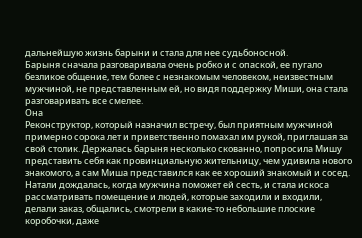дальнейшую жизнь барыни и стала для нее судьбоносной.
Барыня сначала разговаривала очень робко и с опаской, ее пугало безликое общение, тем более с незнакомым человеком, неизвестным мужчиной, не представленным ей, но видя поддержку Миши, она стала разговаривать все смелее.
Она
Реконструктор, который назначил встречу, был приятным мужчиной примерно сорока лет и приветственно помахал им рукой, приглашая за свой столик. Держалась барыня несколько скованно, попросила Мишу представить себя как провинциальную жительницу, чем удивила нового знакомого, а сам Миша представился как ее хороший знакомый и сосед. Натали дождалась, когда мужчина поможет ей сесть, и стала искоса рассматривать помещение и людей, которые заходили и входили, делали заказ, общались, смотрели в какие-то небольшие плоские коробочки, даже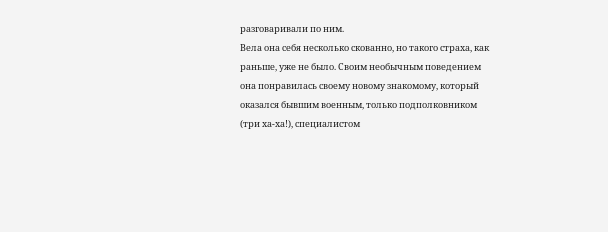разговаривали по ним.
Вела она себя несколько скованно, но такого страха, как раньше, уже не было. Своим необычным поведением она понравилась своему новому знакомому, который оказался бывшим военным, только подполковником (три ха-ха!), специалистом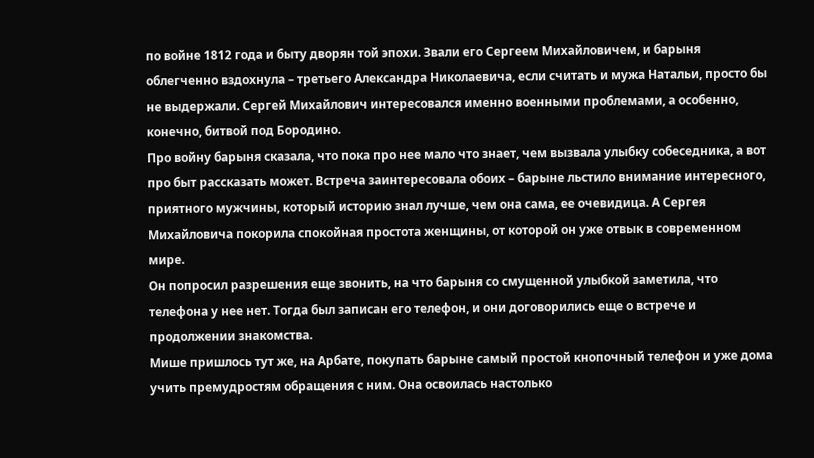по войне 1812 года и быту дворян той эпохи. Звали его Сергеем Михайловичем, и барыня облегченно вздохнула – третьего Александра Николаевича, если считать и мужа Натальи, просто бы не выдержали. Сергей Михайлович интересовался именно военными проблемами, а особенно, конечно, битвой под Бородино.
Про войну барыня сказала, что пока про нее мало что знает, чем вызвала улыбку собеседника, а вот про быт рассказать может. Встреча заинтересовала обоих – барыне льстило внимание интересного, приятного мужчины, который историю знал лучше, чем она сама, ее очевидица. А Сергея Михайловича покорила спокойная простота женщины, от которой он уже отвык в современном мире.
Он попросил разрешения еще звонить, на что барыня со смущенной улыбкой заметила, что телефона у нее нет. Тогда был записан его телефон, и они договорились еще о встрече и продолжении знакомства.
Мише пришлось тут же, на Арбате, покупать барыне самый простой кнопочный телефон и уже дома учить премудростям обращения с ним. Она освоилась настолько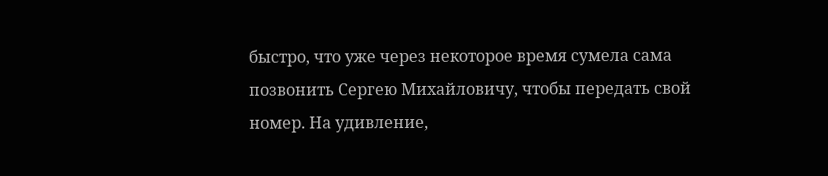быстро, что уже через некоторое время сумела сама позвонить Сергею Михайловичу, чтобы передать свой номер. На удивление,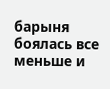барыня боялась все меньше и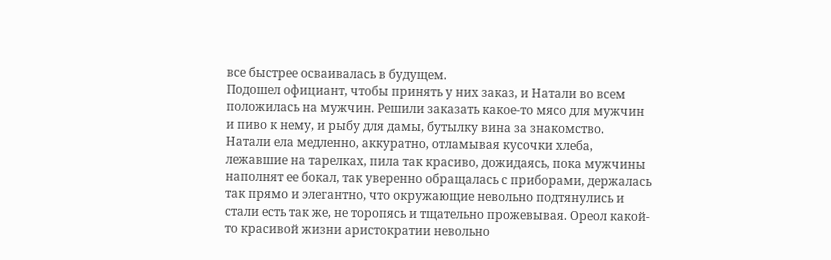все быстрее осваивалась в будущем.
Подошел официант, чтобы принять у них заказ, и Натали во всем положилась на мужчин. Решили заказать какое-то мясо для мужчин и пиво к нему, и рыбу для дамы, бутылку вина за знакомство.
Натали ела медленно, аккуратно, отламывая кусочки хлеба, лежавшие на тарелках, пила так красиво, дожидаясь, пока мужчины наполнят ее бокал, так уверенно обращалась с приборами, держалась так прямо и элегантно, что окружающие невольно подтянулись и стали есть так же, не торопясь и тщательно прожевывая. Ореол какой-то красивой жизни аристократии невольно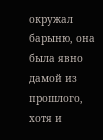окружал барыню, она была явно дамой из прошлого, хотя и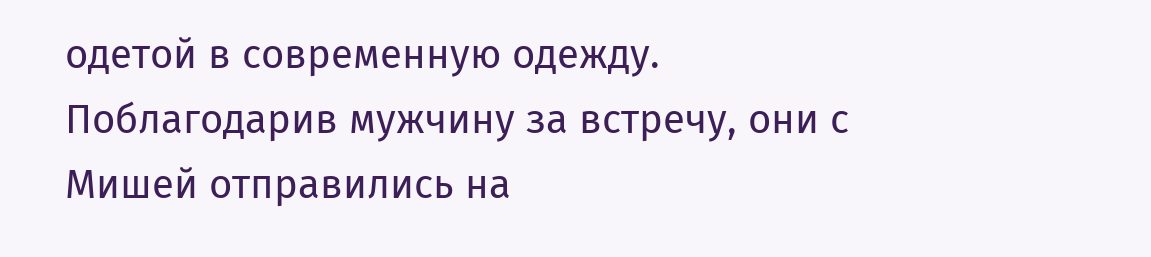одетой в современную одежду.
Поблагодарив мужчину за встречу, они с Мишей отправились на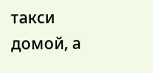такси домой, а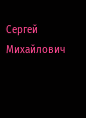Сергей Михайлович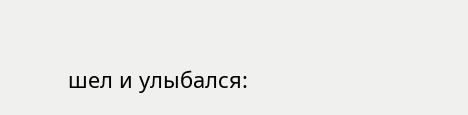шел и улыбался: